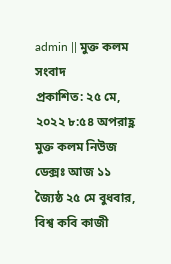admin || মুক্ত কলম সংবাদ
প্রকাশিত: ২৫ মে, ২০২২ ৮:৫৪ অপরাহ্ণ
মুক্ত কলম নিউজ ডেক্সঃ আজ ১১ জ্যৈষ্ঠ ২৫ মে বুধবার, বিশ্ব কবি কাজী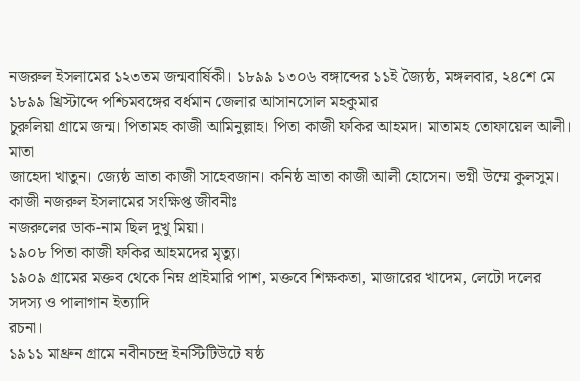নজরুল ইসলামের ১২৩তম জন্মবার্ষিকী। ১৮৯৯ ১৩০৬ বঙ্গাব্দের ১১ই জ্যৈষ্ঠ, মঙ্গলবার, ২৪শে মে ১৮৯৯ খ্রিস্টাব্দে পশ্চিমবঙ্গের বর্ধমান জেলার আসানসোল মহকুমার
চুরুলিয়া গ্রামে জন্ম। পিতামহ কাজী আমিনুল্লাহ। পিতা কাজী ফকির আহমদ। মাতামহ তোফায়েল আলী। মাতা
জাহেদা খাতুন। জ্যেষ্ঠ ভ্রাতা কাজী সাহেবজান। কনিষ্ঠ ভ্রাতা কাজী আলী হোসেন। ভগ্নী উম্মে কুলসুম।
কাজী নজরুল ইসলামের সংক্ষিপ্ত জীবনীঃ
নজরুলের ডাক-নাম ছিল দুখু মিয়া।
১৯০৮ পিতা কাজী ফকির আহমদের মৃত্যু।
১৯০৯ গ্রামের মক্তব থেকে নিম্ন প্রাইমারি পাশ, মক্তবে শিক্ষকতা, মাজারের খাদেম, লেটো দলের সদস্য ও পালাগান ইত্যাদি
রচনা।
১৯১১ মাথ্রুন গ্রামে নবীনচন্দ্র ইনস্টিটিউটে ষষ্ঠ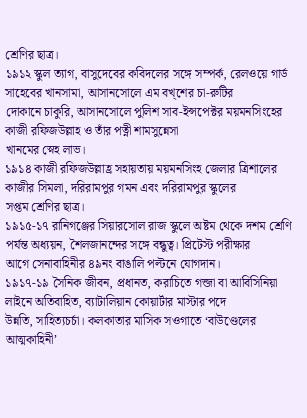শ্রেণির ছাত্র।
১৯১২ স্কুল ত্যাগ, বাসুদেবের কবিদলের সঙ্গে সম্পর্ক, রেলওয়ে গার্ড সাহেবের খানসামা, আসানসোলে এম বখ্শের চা-রুটির
দোকানে চাকুরি, আসানসোলে পুলিশ সাব-ইন্সপেক্টর ময়মনসিংহের কাজী রফিজউল্লাহ ও তাঁর পত্নী শামসুন্নেসা
খানমের স্নেহ লাভ।
১৯১৪ কাজী রফিজউল্লাহ্র সহায়তায় ময়মনসিংহ জেলার ত্রিশালের কাজীর সিমলা, দরিরামপুর গমন এবং দরিরামপুর স্কুলের
সপ্তম শ্রেণির ছাত্র।
১৯১৫-১৭ রানিগঞ্জের সিয়ারসোল রাজ স্কুলে অষ্টম থেকে দশম শ্রেণি পর্যন্ত অধ্যয়ন, শৈলজানন্দের সঙ্গে বন্ধুত্ব। প্রিটেস্ট পরীক্ষার
আগে সেনাবাহিনীর ৪৯নং বাঙালি পল্টনে যোগদান।
১৯১৭-১৯ সৈনিক জীবন, প্রধানত, করাচিতে গন্জা বা আবিসিনিয়া লাইনে অতিবাহিত, ব্যাটালিয়ান কোয়ার্টার মাস্টার পদে
উন্নতি, সাহিত্যচর্চা। কলকাতার মাসিক সওগাতে ‘বাউণ্ডেলের আত্মকাহিনী’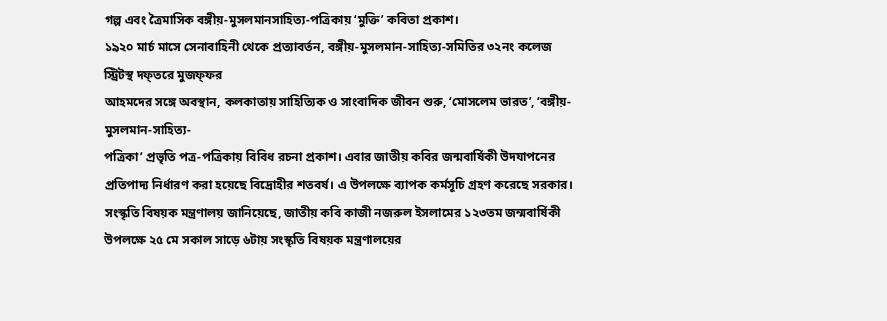গল্প এবং ত্রৈমাসিক বঙ্গীয়-মুসলমানসাহিত্য-পত্রিকায় ‘মুক্তি’ কবিতা প্রকাশ।
১৯২০ মার্চ মাসে সেনাবাহিনী থেকে প্রত্যাবর্তন, বঙ্গীয়-মুসলমান-সাহিত্য-সমিতির ৩২নং কলেজ স্ট্রিটস্থ দফ্তরে মুজফ্ফর
আহমদের সঙ্গে অবস্থান, কলকাতায় সাহিত্যিক ও সাংবাদিক জীবন শুরু, ‘মোসলেম ভারত’, ‘বঙ্গীয়-মুসলমান-সাহিত্য-
পত্রিকা’ প্রভৃতি পত্র-পত্রিকায় বিবিধ রচনা প্রকাশ। এবার জাতীয় কবির জন্মবার্ষিকী উদযাপনের প্রতিপাদ্য নির্ধারণ করা হয়েছে বিদ্রোহীর শতবর্ষ। এ উপলক্ষে ব্যাপক কর্মসূচি গ্রহণ করেছে সরকার।
সংস্কৃতি বিষয়ক মন্ত্রণালয় জানিয়েছে, জাতীয় কবি কাজী নজরুল ইসলামের ১২৩তম জন্মবার্ষিকী উপলক্ষে ২৫ মে সকাল সাড়ে ৬টায় সংস্কৃতি বিষয়ক মন্ত্রণালয়ের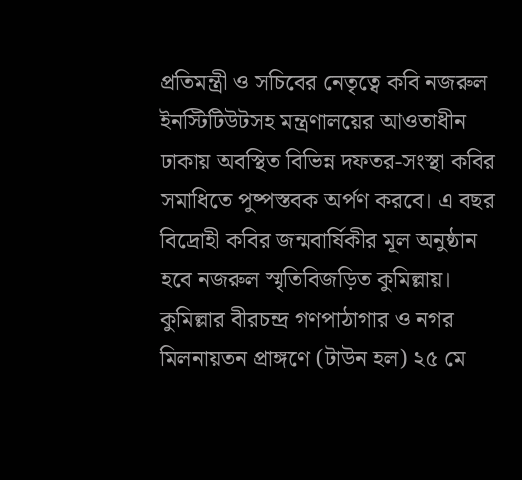প্রতিমন্ত্রী ও সচিবের নেতৃত্বে কবি নজরুল ইনস্টিটিউটসহ মন্ত্রণালয়ের আওতাধীন ঢাকায় অবস্থিত বিভিন্ন দফতর-সংস্থা কবির সমাধিতে পুষ্পস্তবক অর্পণ করবে। এ বছর বিদ্রোহী কবির জন্মবার্ষিকীর মূল অনুষ্ঠান হবে নজরুল স্মৃতিবিজড়িত কুমিল্লায়। কুমিল্লার বীরচন্দ্র গণপাঠাগার ও নগর মিলনায়তন প্রাঙ্গণে (টাউন হল) ২৫ মে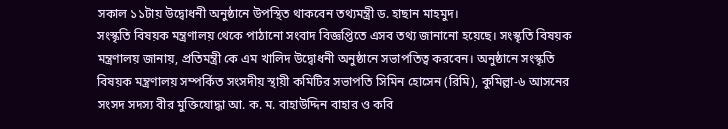সকাল ১১টায় উদ্বোধনী অনুষ্ঠানে উপস্থিত থাকবেন তথ্যমন্ত্রী ড. হাছান মাহমুদ।
সংস্কৃতি বিষয়ক মন্ত্রণালয় থেকে পাঠানো সংবাদ বিজ্ঞপ্তিতে এসব তথ্য জানানো হয়েছে। সংস্কৃতি বিষয়ক মন্ত্রণালয় জানায়, প্রতিমন্ত্রী কে এম খালিদ উদ্বোধনী অনুষ্ঠানে সভাপতিত্ব করবেন। অনুষ্ঠানে সংস্কৃতি বিষয়ক মন্ত্রণালয় সম্পর্কিত সংসদীয় স্থায়ী কমিটির সভাপতি সিমিন হোসেন (রিমি), কুমিল্লা-৬ আসনের সংসদ সদস্য বীর মুক্তিযোদ্ধা আ. ক. ম. বাহাউদ্দিন বাহার ও কবি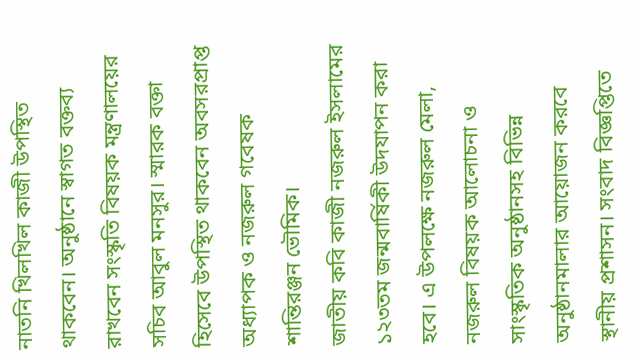নাতনি খিলখিল কাজী উপস্থিত থাকবেন। অনুষ্ঠানে স্বাগত বক্তব্য রাখবেন সংস্কৃতি বিষয়ক মন্ত্রণালয়ের সচিব আবুল মনসুর। স্মারক বক্তা হিসেবে উপস্থিত থাকবেন অবসরপ্রাপ্ত অধ্যাপক ও নজরুল গবেষক শান্তিরঞ্জন ভৌমিক।
জাতীয় কবি কাজী নজরুল ইসলামের ১২৩তম জন্মবার্ষিকী উদযাপন করা হবে। এ উপলক্ষে নজরুল মেলা, নজরুল বিষয়ক আলোচনা ও সাংস্কৃতিক অনুষ্ঠানসহ বিভিন্ন অনুষ্ঠানমালার আয়োজন করবে স্থানীয় প্রশাসন। সংবাদ বিজ্ঞপ্তিতে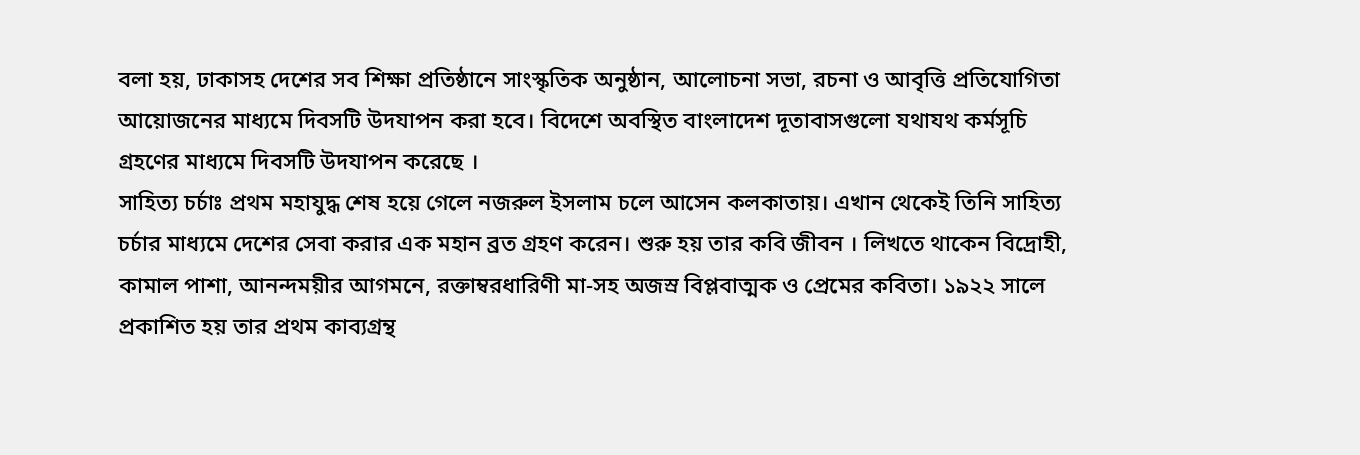বলা হয়, ঢাকাসহ দেশের সব শিক্ষা প্রতিষ্ঠানে সাংস্কৃতিক অনুষ্ঠান, আলোচনা সভা, রচনা ও আবৃত্তি প্রতিযোগিতা আয়োজনের মাধ্যমে দিবসটি উদযাপন করা হবে। বিদেশে অবস্থিত বাংলাদেশ দূতাবাসগুলো যথাযথ কর্মসূচি গ্রহণের মাধ্যমে দিবসটি উদযাপন করেছে ।
সাহিত্য চর্চাঃ প্রথম মহাযুদ্ধ শেষ হয়ে গেলে নজরুল ইসলাম চলে আসেন কলকাতায়। এখান থেকেই তিনি সাহিত্য চর্চার মাধ্যমে দেশের সেবা করার এক মহান ব্রত গ্রহণ করেন। শুরু হয় তার কবি জীবন । লিখতে থাকেন বিদ্রোহী, কামাল পাশা, আনন্দময়ীর আগমনে, রক্তাম্বরধারিণী মা-সহ অজস্র বিপ্লবাত্মক ও প্রেমের কবিতা। ১৯২২ সালে প্রকাশিত হয় তার প্রথম কাব্যগ্রন্থ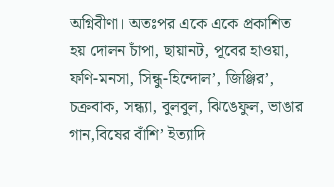অগ্নিবীণা। অতঃপর একে একে প্রকাশিত হয় দোলন চাঁপা, ছায়ানট, পূবের হাওয়া, ফণি-মনসা, সিন্ধু-হিন্দোল’, জিঞ্জির’, চক্রবাক, সন্ধ্যা, বুলবুল, ঝিঙেফুল, ভাঙার গান,বিষের বাঁশি’ ইত্যাদি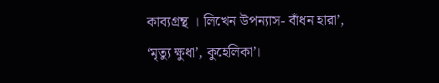কাব্যগ্রন্থ । লিখেন উপন্যাস- বাঁধন হারা’, ‘মৃত্যু ক্ষুধা’, কুহেলিকা’।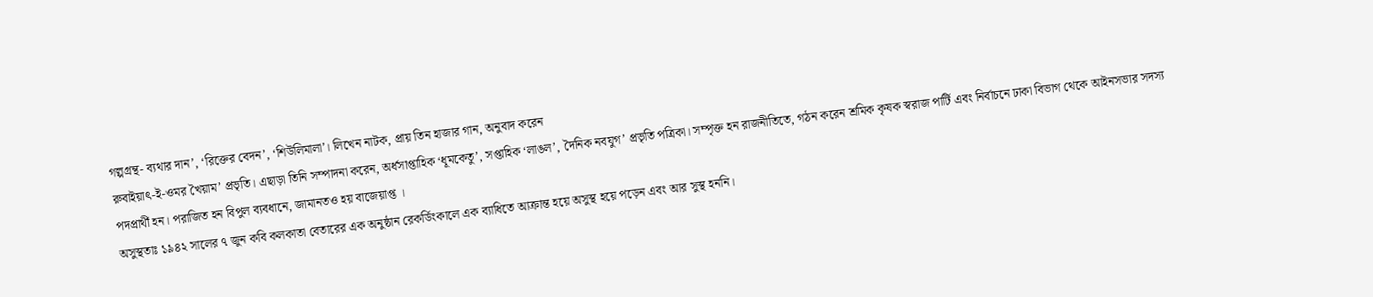গল্পগ্রন্থ- ব্যথার দান’, ‘রিক্তের বেদন’, ‘শিউলিমালা’। লিখেন নাটক, প্রায় তিন হাজার গান, অনুবাদ করেন
রুবাইয়াৎ-ই-ওমর খৈয়াম’ প্রভৃতি। এছাড়া তিনি সম্পাদনা করেন, অর্ধসাপ্তাহিক ‘ধূমকেতু’, সপ্তাহিক ‘লাঙল’, দৈনিক নবযুগ’ প্রভৃতি পত্রিকা। সম্পৃক্ত হন রাজনীতিতে, গঠন করেন শ্রমিক কৃষক স্বরাজ পার্টি এবং নির্বাচনে ঢাকা বিভাগ থেকে আইনসভার সদস্য পদপ্রার্থী হন। পরাজিত হন বিপুল ব্যবধানে, জামানতও হয় বাজেয়াপ্ত ।
অসুস্থতাঃ ১৯৪২ সালের ৭ জুন কবি কলকাতা বেতারের এক অনুষ্ঠান রেকর্ডিংকালে এক ব্যাধিতে আক্রান্ত হয়ে অসুস্থ হয়ে পড়েন এবং আর সুস্থ হননি।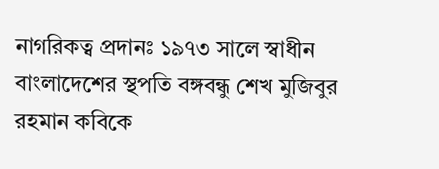নাগরিকত্ব প্রদানঃ ১৯৭৩ সালে স্বাধীন বাংলাদেশের স্থপতি বঙ্গবন্ধু শেখ মুজিবুর রহমান কবিকে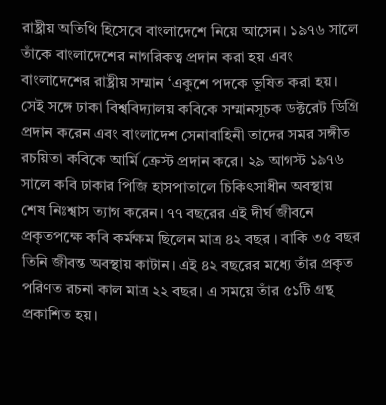রাষ্ট্রীয় অতিথি হিসেবে বাংলাদেশে নিয়ে আসেন। ১৯৭৬ সালে তাঁকে বাংলাদেশের নাগরিকত্ব প্রদান করা হয় এবং বাংলাদেশের রাষ্ট্রীয় সম্মান ‘একুশে পদকে ভূষিত করা হয়। সেই সঙ্গে ঢাকা বিশ্ববিদ্যালয় কবিকে সম্মানসূচক ডক্টরেট ডিগ্রি প্রদান করেন এবং বাংলাদেশ সেনাবাহিনী তাদের সমর সঙ্গীত রচয়িতা কবিকে আর্মি ক্রেস্ট প্রদান করে। ২৯ আগস্ট ১৯৭৬ সালে কবি ঢাকার পিজি হাসপাতালে চিকিৎসাধীন অবস্থায় শেষ নিঃশ্বাস ত্যাগ করেন। ৭৭ বছরের এই দীর্ঘ জীবনে প্রকৃতপক্ষে কবি কর্মক্ষম ছিলেন মাত্র ৪২ বছর । বাকি ৩৫ বছর তিনি জীবন্ত অবস্থায় কাটান। এই ৪২ বছরের মধ্যে তাঁর প্রকৃত পরিণত রচনা কাল মাত্র ২২ বছর। এ সময়ে তাঁর ৫১টি গ্রন্থ প্রকাশিত হয়।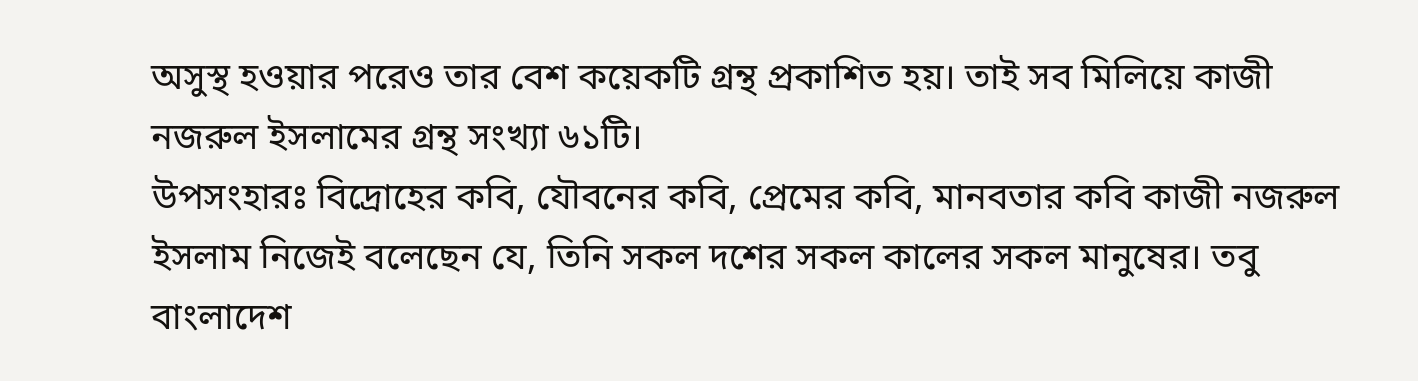অসুস্থ হওয়ার পরেও তার বেশ কয়েকটি গ্রন্থ প্রকাশিত হয়। তাই সব মিলিয়ে কাজী নজরুল ইসলামের গ্রন্থ সংখ্যা ৬১টি।
উপসংহারঃ বিদ্রোহের কবি, যৌবনের কবি, প্রেমের কবি, মানবতার কবি কাজী নজরুল ইসলাম নিজেই বলেছেন যে, তিনি সকল দশের সকল কালের সকল মানুষের। তবু বাংলাদেশ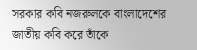সরকার কবি নজরুলকে বাংলাদেশের জাতীয় কবি করে তাঁকে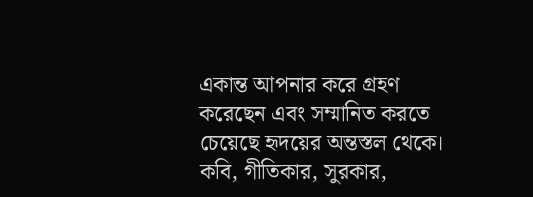একান্ত আপনার করে গ্রহণ করেছেন এবং সম্মানিত করতে চেয়েছে হৃদয়ের অন্তস্তল থেকে। কবি, গীতিকার, সুরকার,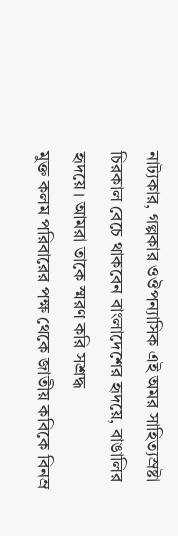নাট্যকার, গল্পকার ওঔপন্যাসিক এই অমর সাহিত্যস্রষ্টা চিরকাল বেচে থাকবেন বাংলাদেশের হৃদয়ে, বাঙালির হৃদয়ে। আমরা তাকে স্মরণ করি সশ্রদ্ধ
মুক্ত কলম পরিবারের পক্ষ থেকে জাতীয় কবিকে বিনম্র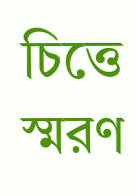চিত্তে স্মরণ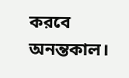করবে অনন্তকাল।